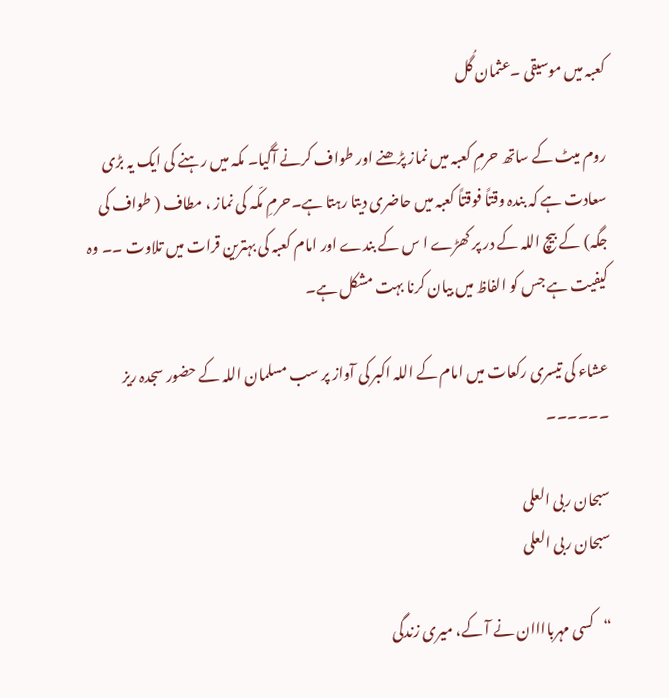کعبہ میں موسیقی ۔عثمان گُل

روم میٹ کے ساتھ حرمِ کعبہ میں نماز پڑھنے اور طواف کرنے آگیا۔ مکہ میں رہنے کی ایک یہ بڑی سعادت ہے کہ بندہ وقتاً فوقتاً کعبہ میں حاضری دیتا رہتا ہے۔حرمِ مکّہ کی نماز ، مطاف ( طواف کی جگہ) کے بیچ اللہ کے در پر کھڑے ا س کے بندے اور امام کعبہ کی بہترین قرات میں تلاوت ۔۔ وہ کیفیت ہے جس کو الفاظ میں بیان کرنا بہت مشکل ہے۔

عشاء کی تیسری رکعات میں امام کے اللہ اکبر کی آواز پر سب مسلمان اللہ کے حضور سجدہ ریز ۔۔۔۔۔۔

سبحان ربی العلی
سبحان ربی العلی

“کسی مہرباااان نے آ کے، میری زندگی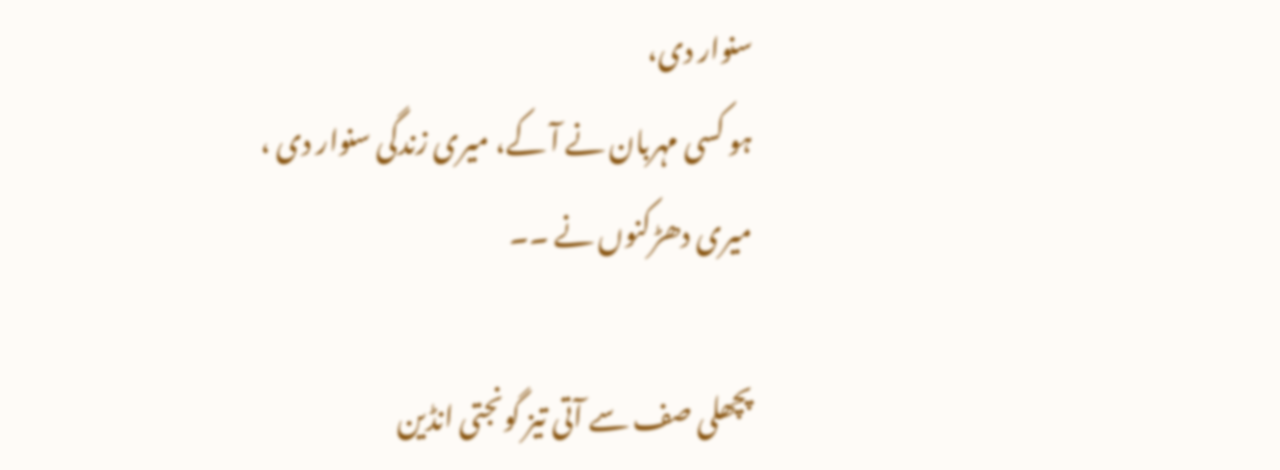سنوار دی،
ہو کسی مہربان نے آ کے، میری زندگی سنوار دی ،
میری دھڑکنوں نے ۔۔

پچھلی صف سے آتی تیز گونجتی انڈین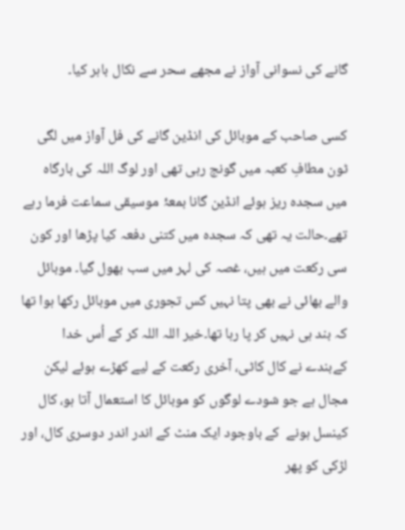گانے کی نسوانی آواز نے مجھے سحر سے نکال باہر کیا۔

کسی صاحب کے موبائل کی انڈین گانے کی فل آواز میں لگی ٹون مطافِ کعبہ میں گونج رہی تھی اور لوگ اللہ کی بارگاہ میں سجدہ ریز ہوئے انڈین گانا بمعۂ موسیقی سماعت فرما رہے تھے۔حالت یہ تھی کہ سجدہ میں کتنی دفعہ کیا پڑھا اور کون سی رکعت میں ہیں، غصہ کی لہر میں سب بھول گیا۔ موبائل والے بھائی نے بھی پتا نہیں کس تجوری میں موبائل رکھا ہوا تھا کہ بند ہی نہیں کر پا رہا تھا۔خیر اللہ اللہ کر کے اُس خدا کےبندے نے کال کاٹی، آخری رکعت کے لیے کھڑے ہوئے لیکن مجال ہے جو شودے لوگوں کو موبائل کا استعمال آتا ہو، کال کینسل ہونے  کے باوجود ایک منٹ کے اندر اندر دوسری کال، اور لڑکی کو پھر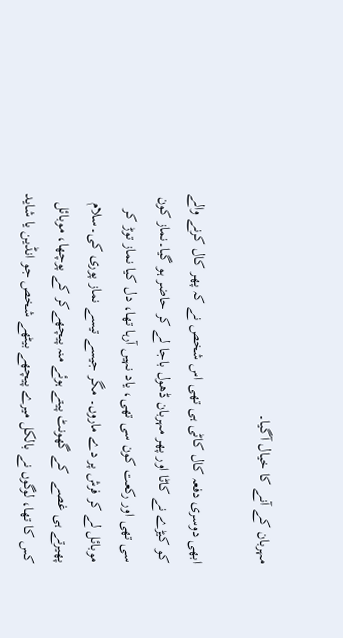مہربان کے آنے کا خیال آگیا۔

ابھی دوسری دفعہ کال کاٹی ہی تھی اس شخص نے کہ پھر کال کرنے والے کو کیڑے نے کاٹا اور پھر مہربان ڈھول باجا لے کر حاضر ہو گیا۔نماز کون سی تھی اور رکعت کون سی تھی، یاد نہیں آرہا تھا، دل کیا نماز توڑ کر موبائل لے کر فرش پر دے ماروں۔ مگر جیسے تیسے نماز پوری کی۔سلام پھیرتے ہی غصے  کے گھونٹ پیتے ہوئے منہ پیچھےکر کے پوچھا، موبائل کس کا تھا، لوگوں نے بالکل میرے پیچھے بیٹھے شخص جو انڈین یا شاید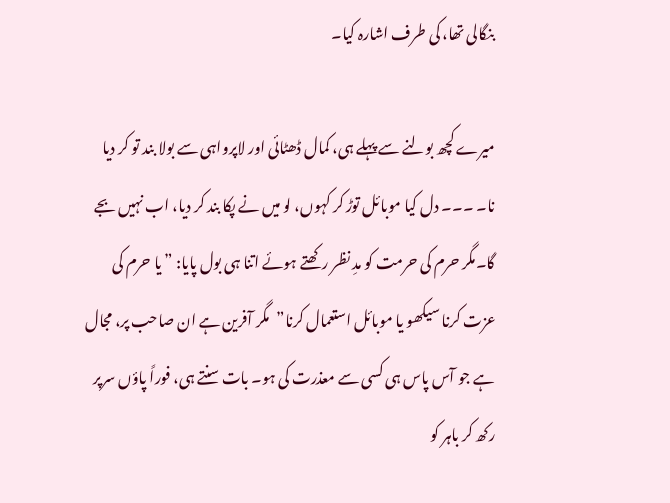بنگالی تھا، کی طرف اشارہ کیا۔

میرے کچھ بولنے سے پہلے ہی، کمال ڈھٹائی اور لاپرواہی سے بولا بند تو کر دیا نا۔ ۔۔۔ دل کیا موبائل توڑ کر کہوں، لو میں نے پکا بند کر دیا، اب نہیں بجے گا۔مگر حرم کی حرمت کو مدِ نظر رکھتے ہوئے اتنا ہی بول پایا: ” یا حرم کی عزت کرنا سیکھو یا موبائل استعمال کرنا”مگر آفرین ہے ان صاحب پر، مجال ہے جو آس پاس ہی کسی سے معذرت کی ہو۔ بات سنتے ہی، فوراً پاؤں سرپر رکھ کر باہر کو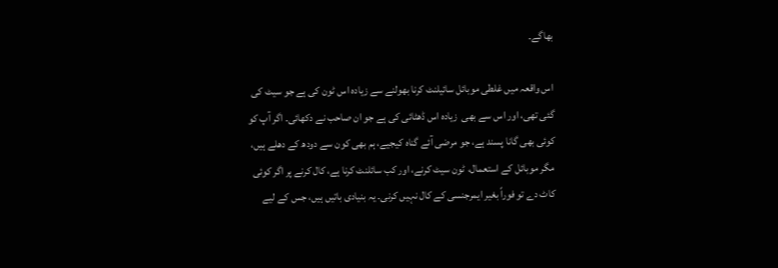بھاگے۔

اس واقعہ میں غلطی موبائل سائیلنٹ کرنا بھولنے سے زیادہ اس ٹون کی ہے جو سیٹ کی گئی تھی، اور اس سے بھی  زیادہ اس ڈھٹائی کی ہے جو ان صاحب نے دکھائی۔ اگر آپ کو کوئی بھی گانا پسند ہے، جو مرضی آئے گناہ کیجیے، ہم بھی کون سے دودھ کے دھلے ہیں، مگر موبائل کے استعمال، ٹون سیٹ کرنے، اور کب سائلنٹ کرنا ہے، کال کرنے پر اگر کوئی کاٹ دے تو فوراً بغیر ایمرجنسی کے کال نہیں کرنی۔ یہ بنیادی باتیں ہیں، جس کے لیے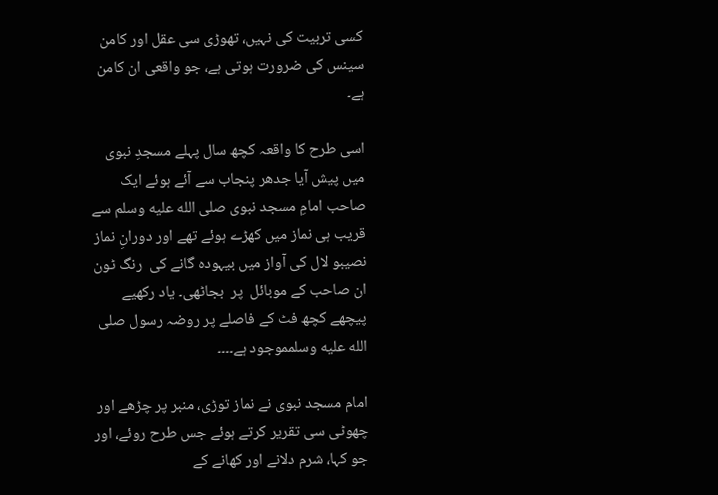کسی تربیت کی نہیں، تھوڑی سی عقل اور کامن سینس کی ضرورت ہوتی ہے، جو واقعی ان کامن ہے۔

اسی طرح کا واقعہ کچھ سال پہلے مسجدِ نبوی میں پیش آیا جدھر پنجاب سے آئے ہوئے ایک صاحب امامِ مسجد نبوی صلى الله عليه وسلم سے قریب ہی نماز میں کھڑے ہوئے تھے اور دورانِ نماز نصیبو لال کی آواز میں بیہودہ گانے کی  رنگ ٹون    ان صاحب کے موبائل  پر  بجاٹھی۔ یاد رکھیے پیچھے کچھ فٹ کے فاصلے پر روضہ رسول صلى الله عليه وسلمموجود ہے۔۔۔۔

امام مسجد نبوی نے نماز توڑی، منبر پر چڑھے اور چھوٹی سی تقریر کرتے ہوئے جس طرح روئے، اور جو کہا، شرم دلانے اور کھانے کے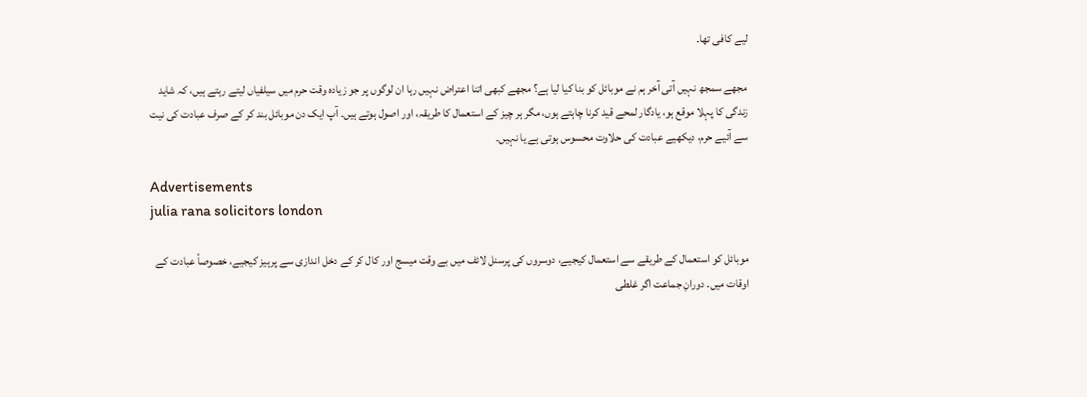لیے کافی تھا۔

مجھے سمجھ نہیں آتی آخر ہم نے موبائل کو بنا کیا لیا ہے؟ مجھے کبھی اتنا اعتراض نہیں رہا ان لوگوں پر جو زیادہ وقت حرم میں سیلفیاں لیتے رہتے ہیں، کہ شاید  زندگی کا پہلا موقع ہو، یادگار لمحے قید کرنا چاہتے ہوں، مگر ہر چیز کے استعمال کا طریقہ، اور اصول ہوتے ہیں۔ آپ ایک دن موبائل بند کر کے صرف عبادت کی نیت سے آئیے حرم، دیکھیے عبادت کی حلاوت محسوس ہوتی ہے یا نہیں۔

Advertisements
julia rana solicitors london

موبائل کو استعمال کے طریقے سے استعمال کیجیے، دوسروں کی پرسنل لائف میں بے وقت میسج اور کال کر کے دخل اندازی سے پرہیز کیجیے، خصوصاً عبادت کے اوقات میں۔ دورانِ جماعت اگر غلطی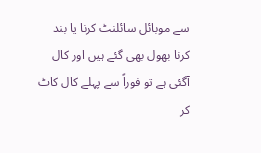سے موبائل سائلنٹ کرنا یا بند کرنا بھول بھی گئے ہیں اور کال آگئی ہے تو فوراً سے پہلے کال کاٹ کر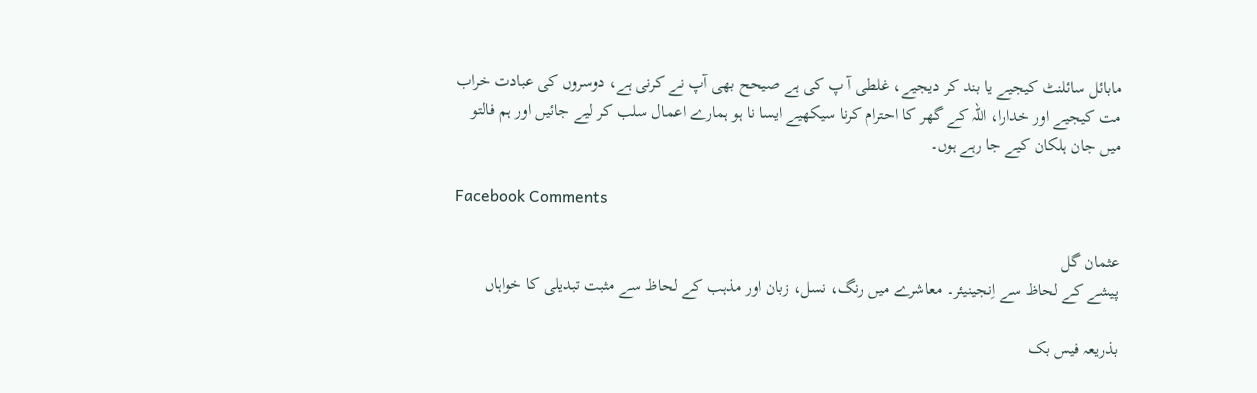مابائل سائلنٹ کیجیے یا بند کر دیجیے، غلطی آ پ کی ہے صیحح بھی آپ نے کرنی ہے، دوسروں کی عبادت خراب مت کیجیے اور خدارا، اللہ کے گھر کا احترام کرنا سیکھیے ایسا نا ہو ہمارے اعمال سلب کر لیے جائیں اور ہم فالتو میں جان ہلکان کیے جا رہے ہوں۔

Facebook Comments

عثمان گل
پیشے کے لحاظ سے اِنجینیئر۔ معاشرے میں رنگ، نسل، زبان اور مذہب کے لحاظ سے مثبت تبدیلی کا خواہاں

بذریعہ فیس بک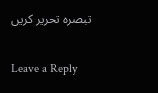تبصرہ تحریر کریں

Leave a Reply